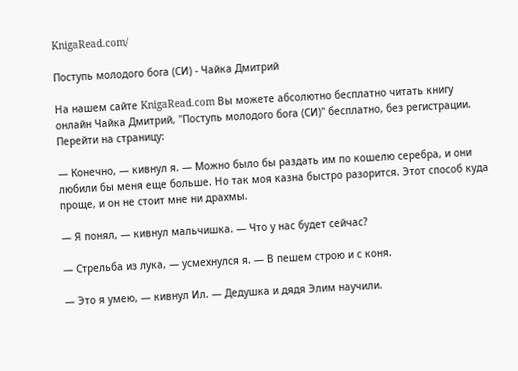KnigaRead.com/

Поступь молодого бога (СИ) - Чайка Дмитрий

На нашем сайте KnigaRead.com Вы можете абсолютно бесплатно читать книгу онлайн Чайка Дмитрий, "Поступь молодого бога (СИ)" бесплатно, без регистрации.
Перейти на страницу:

— Конечно, — кивнул я. — Можно было бы раздать им по кошелю серебра, и они любили бы меня еще больше. Но так моя казна быстро разорится. Этот способ куда проще, и он не стоит мне ни драхмы.

— Я понял, — кивнул мальчишка. — Что у нас будет сейчас?

— Стрельба из лука, — усмехнулся я. — В пешем строю и с коня.

— Это я умею, — кивнул Ил. — Дедушка и дядя Элим научили.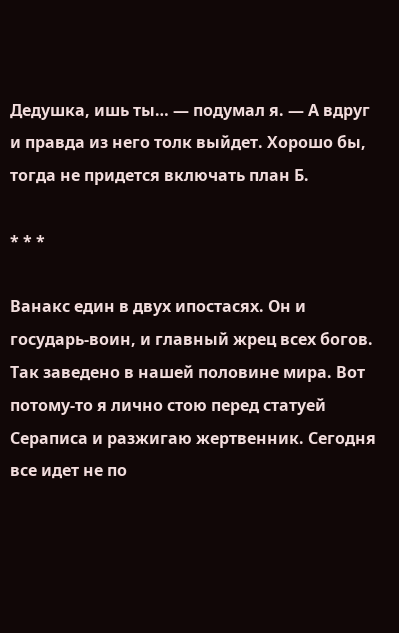Дедушка, ишь ты… — подумал я. — А вдруг и правда из него толк выйдет. Хорошо бы, тогда не придется включать план Б.

* * *

Ванакс един в двух ипостасях. Он и государь-воин, и главный жрец всех богов. Так заведено в нашей половине мира. Вот потому-то я лично стою перед статуей Сераписа и разжигаю жертвенник. Сегодня все идет не по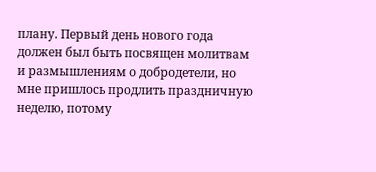плану. Первый день нового года должен был быть посвящен молитвам и размышлениям о добродетели, но мне пришлось продлить праздничную неделю, потому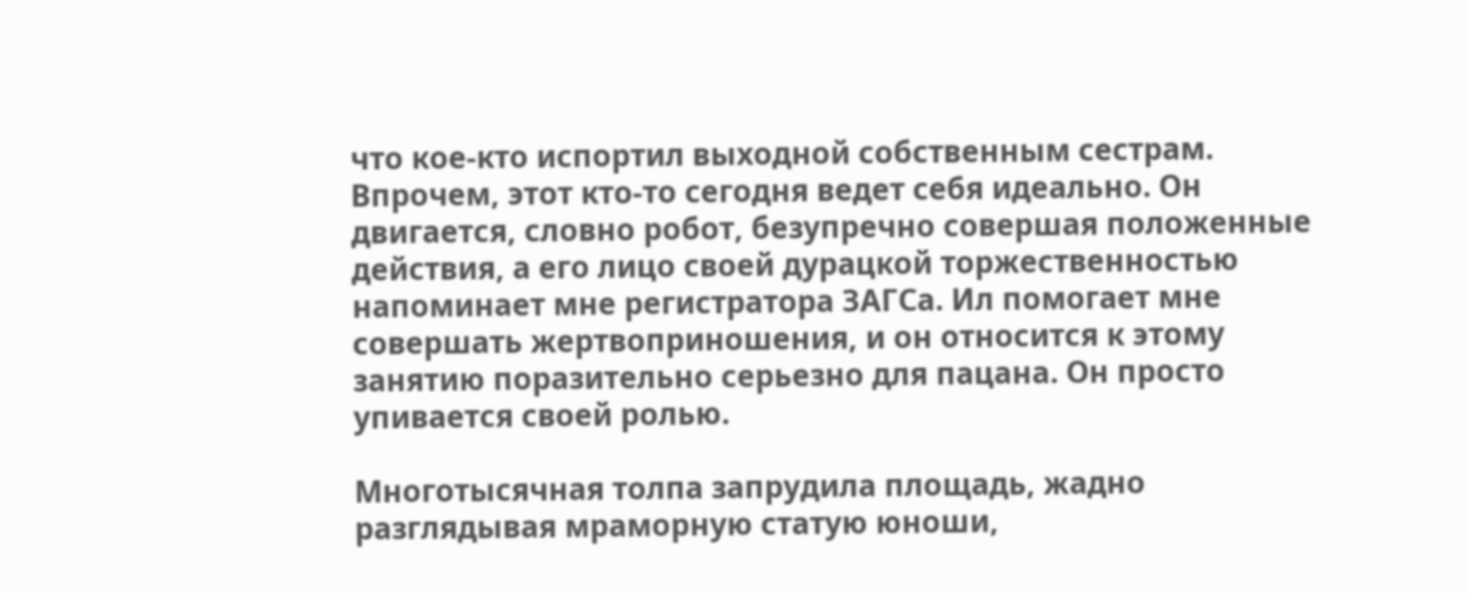что кое-кто испортил выходной собственным сестрам. Впрочем, этот кто-то сегодня ведет себя идеально. Он двигается, словно робот, безупречно совершая положенные действия, а его лицо своей дурацкой торжественностью напоминает мне регистратора ЗАГСа. Ил помогает мне совершать жертвоприношения, и он относится к этому занятию поразительно серьезно для пацана. Он просто упивается своей ролью.

Многотысячная толпа запрудила площадь, жадно разглядывая мраморную статую юноши,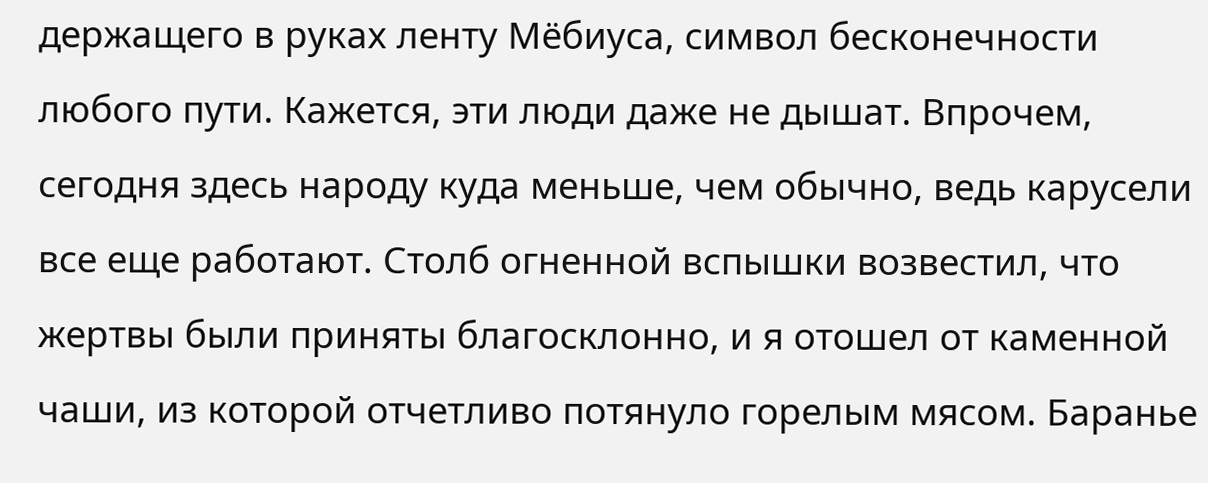держащего в руках ленту Мёбиуса, символ бесконечности любого пути. Кажется, эти люди даже не дышат. Впрочем, сегодня здесь народу куда меньше, чем обычно, ведь карусели все еще работают. Столб огненной вспышки возвестил, что жертвы были приняты благосклонно, и я отошел от каменной чаши, из которой отчетливо потянуло горелым мясом. Баранье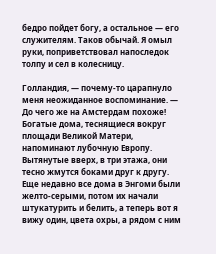бедро пойдет богу, а остальное — его служителям. Таков обычай. Я омыл руки, поприветствовал напоследок толпу и сел в колесницу.

Голландия, — почему-то царапнуло меня неожиданное воспоминание. — До чего же на Амстердам похоже! Богатые дома, теснящиеся вокруг площади Великой Матери, напоминают лубочную Европу. Вытянутые вверх, в три этажа, они тесно жмутся боками друг к другу. Еще недавно все дома в Энгоми были желто-серыми, потом их начали штукатурить и белить, а теперь вот я вижу один, цвета охры, а рядом с ним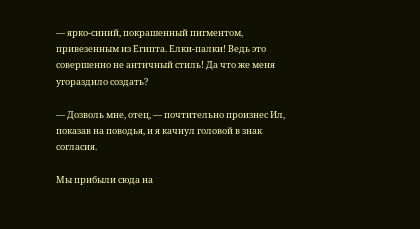— ярко-синий, покрашенный пигментом, привезенным из Египта. Елки-палки! Ведь это совершенно не античный стиль! Да что же меня угораздило создать?

— Дозволь мне, отец, — почтительно произнес Ил, показав на поводья, и я качнул головой в знак согласия.

Мы прибыли сюда на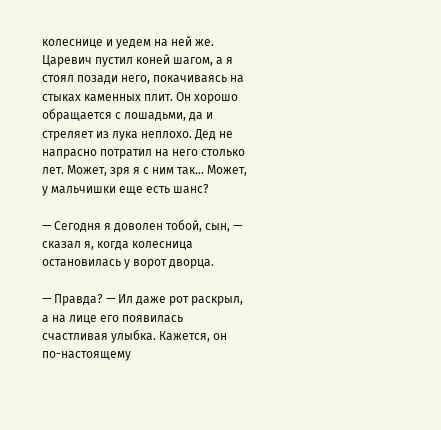колеснице и уедем на ней же. Царевич пустил коней шагом, а я стоял позади него, покачиваясь на стыках каменных плит. Он хорошо обращается с лошадьми, да и стреляет из лука неплохо. Дед не напрасно потратил на него столько лет. Может, зря я с ним так… Может, у мальчишки еще есть шанс?

— Сегодня я доволен тобой, сын, — сказал я, когда колесница остановилась у ворот дворца.

— Правда? — Ил даже рот раскрыл, а на лице его появилась счастливая улыбка. Кажется, он по-настоящему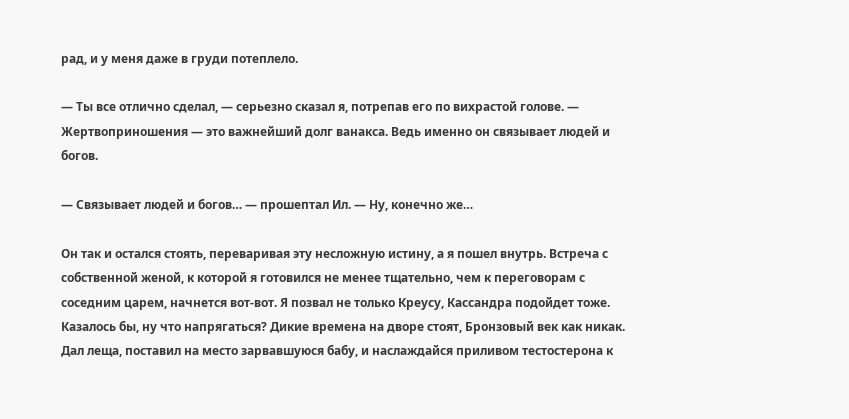рад, и у меня даже в груди потеплело.

— Ты все отлично сделал, — серьезно сказал я, потрепав его по вихрастой голове. — Жертвоприношения — это важнейший долг ванакса. Ведь именно он связывает людей и богов.

— Связывает людей и богов… — прошептал Ил. — Ну, конечно же…

Он так и остался стоять, переваривая эту несложную истину, а я пошел внутрь. Встреча с собственной женой, к которой я готовился не менее тщательно, чем к переговорам с соседним царем, начнется вот-вот. Я позвал не только Креусу, Кассандра подойдет тоже. Казалось бы, ну что напрягаться? Дикие времена на дворе стоят, Бронзовый век как никак. Дал леща, поставил на место зарвавшуюся бабу, и наслаждайся приливом тестостерона к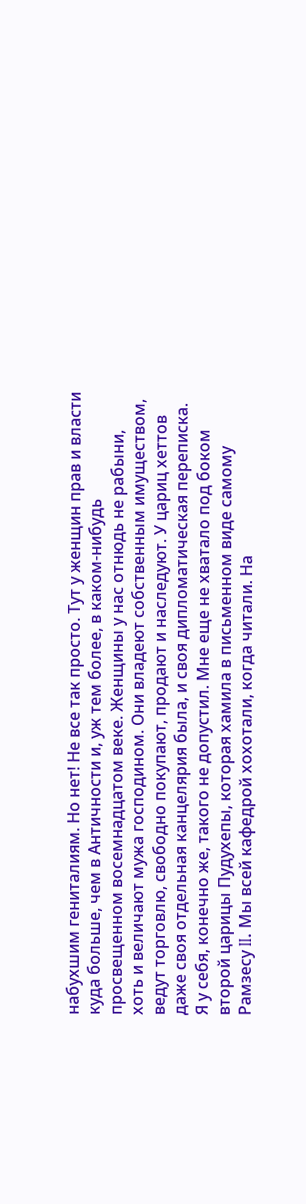набухшим гениталиям. Но нет! Не все так просто. Тут у женщин прав и власти куда больше, чем в Античности и, уж тем более, в каком-нибудь просвещенном восемнадцатом веке. Женщины у нас отнюдь не рабыни, хоть и величают мужа господином. Они владеют собственным имуществом, ведут торговлю, свободно покупают, продают и наследуют. У цариц хеттов даже своя отдельная канцелярия была, и своя дипломатическая переписка. Я у себя, конечно же, такого не допустил. Мне еще не хватало под боком второй царицы Пудухепы, которая хамила в письменном виде самому Рамзесу II. Мы всей кафедрой хохотали, когда читали. На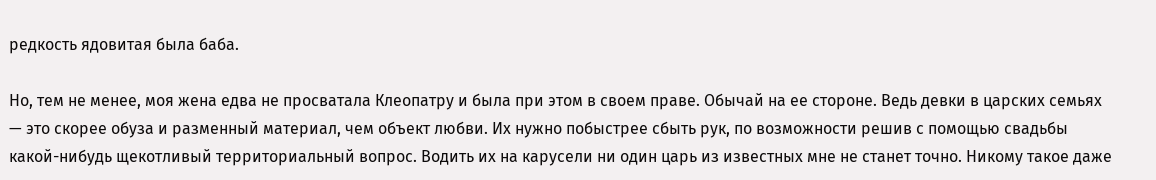редкость ядовитая была баба.

Но, тем не менее, моя жена едва не просватала Клеопатру и была при этом в своем праве. Обычай на ее стороне. Ведь девки в царских семьях — это скорее обуза и разменный материал, чем объект любви. Их нужно побыстрее сбыть рук, по возможности решив с помощью свадьбы какой-нибудь щекотливый территориальный вопрос. Водить их на карусели ни один царь из известных мне не станет точно. Никому такое даже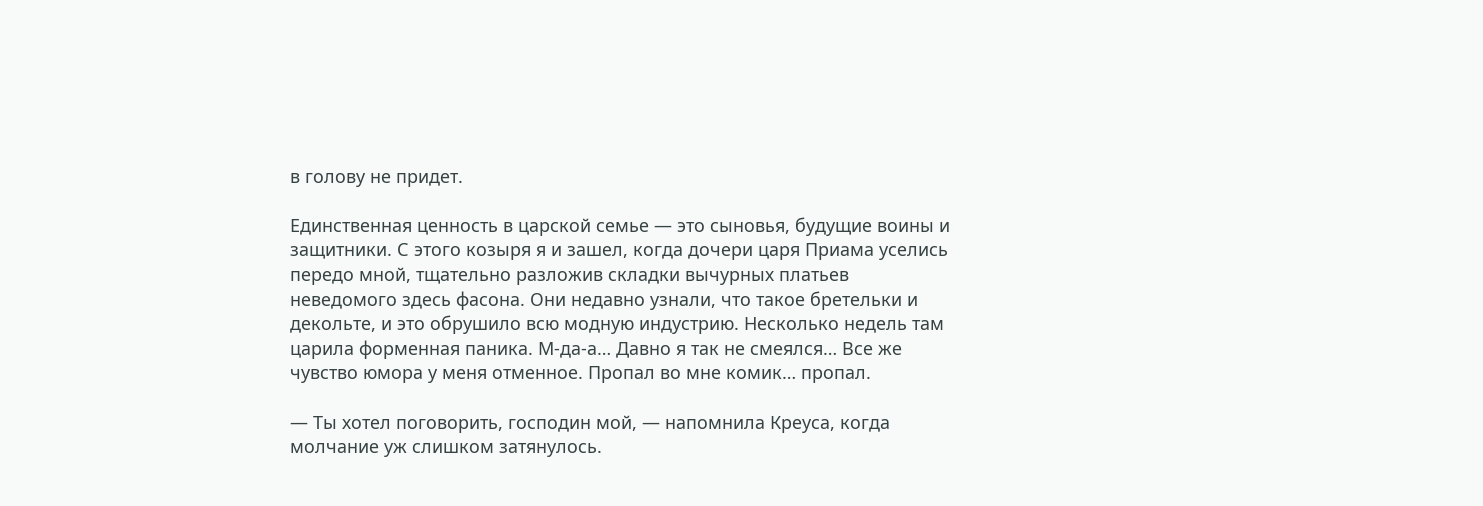в голову не придет.

Единственная ценность в царской семье — это сыновья, будущие воины и защитники. С этого козыря я и зашел, когда дочери царя Приама уселись передо мной, тщательно разложив складки вычурных платьев неведомого здесь фасона. Они недавно узнали, что такое бретельки и декольте, и это обрушило всю модную индустрию. Несколько недель там царила форменная паника. М-да-а… Давно я так не смеялся… Все же чувство юмора у меня отменное. Пропал во мне комик… пропал.

— Ты хотел поговорить, господин мой, — напомнила Креуса, когда молчание уж слишком затянулось.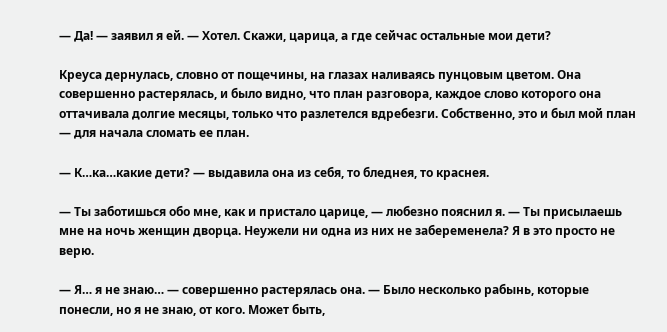— Да! — заявил я ей. — Хотел. Скажи, царица, а где сейчас остальные мои дети?

Креуса дернулась, словно от пощечины, на глазах наливаясь пунцовым цветом. Она совершенно растерялась, и было видно, что план разговора, каждое слово которого она оттачивала долгие месяцы, только что разлетелся вдребезги. Собственно, это и был мой план — для начала сломать ее план.

— К…ка…какие дети? — выдавила она из себя, то бледнея, то краснея.

— Ты заботишься обо мне, как и пристало царице, — любезно пояснил я. — Ты присылаешь мне на ночь женщин дворца. Неужели ни одна из них не забеременела? Я в это просто не верю.

— Я… я не знаю… — совершенно растерялась она. — Было несколько рабынь, которые понесли, но я не знаю, от кого. Может быть,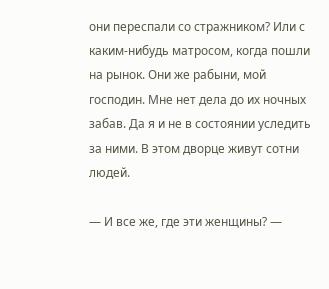они переспали со стражником? Или с каким-нибудь матросом, когда пошли на рынок. Они же рабыни, мой господин. Мне нет дела до их ночных забав. Да я и не в состоянии уследить за ними. В этом дворце живут сотни людей.

— И все же, где эти женщины? —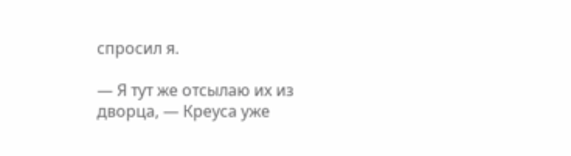спросил я.

— Я тут же отсылаю их из дворца, — Креуса уже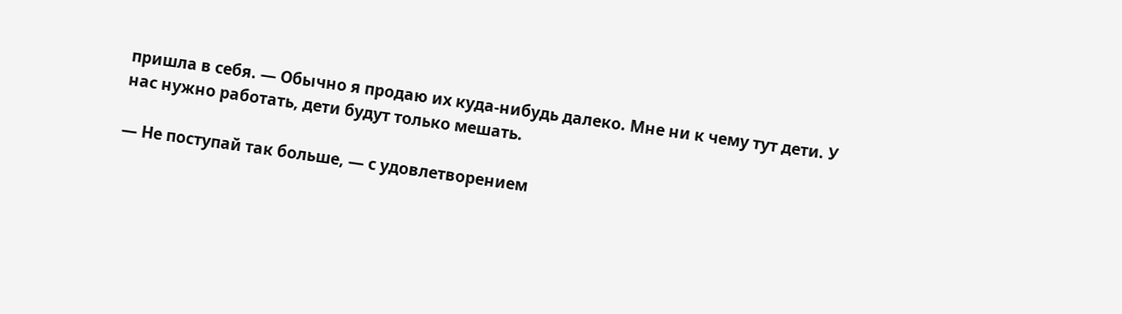пришла в себя. — Обычно я продаю их куда-нибудь далеко. Мне ни к чему тут дети. У нас нужно работать, дети будут только мешать.

— Не поступай так больше, — с удовлетворением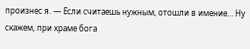произнес я. — Если считаешь нужным, отошли в имение… Ну скажем, при храме бога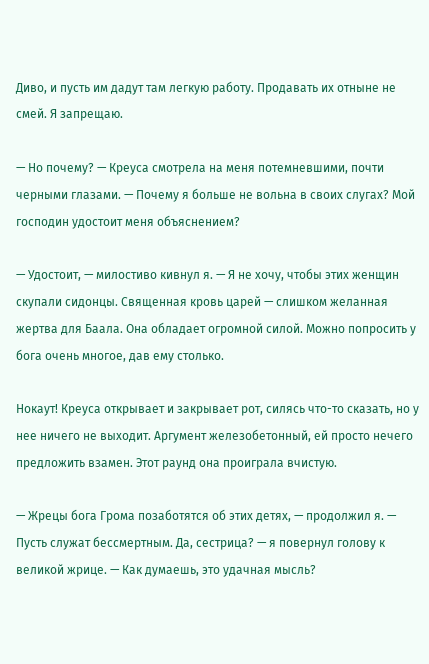Диво, и пусть им дадут там легкую работу. Продавать их отныне не смей. Я запрещаю.

— Но почему? — Креуса смотрела на меня потемневшими, почти черными глазами. — Почему я больше не вольна в своих слугах? Мой господин удостоит меня объяснением?

— Удостоит, — милостиво кивнул я. — Я не хочу, чтобы этих женщин скупали сидонцы. Священная кровь царей — слишком желанная жертва для Баала. Она обладает огромной силой. Можно попросить у бога очень многое, дав ему столько.

Нокаут! Креуса открывает и закрывает рот, силясь что-то сказать, но у нее ничего не выходит. Аргумент железобетонный, ей просто нечего предложить взамен. Этот раунд она проиграла вчистую.

— Жрецы бога Грома позаботятся об этих детях, — продолжил я. — Пусть служат бессмертным. Да, сестрица? — я повернул голову к великой жрице. — Как думаешь, это удачная мысль?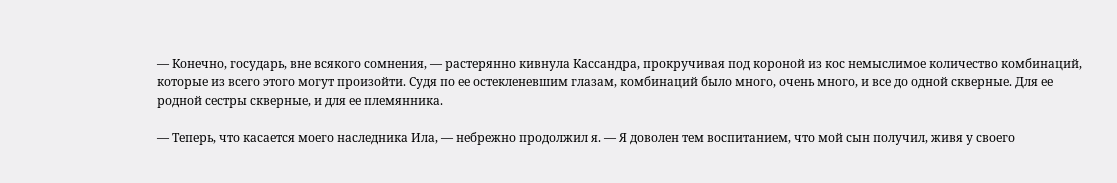— Конечно, государь, вне всякого сомнения, — растерянно кивнула Кассандра, прокручивая под короной из кос немыслимое количество комбинаций, которые из всего этого могут произойти. Судя по ее остекленевшим глазам, комбинаций было много, очень много, и все до одной скверные. Для ее родной сестры скверные, и для ее племянника.

— Теперь, что касается моего наследника Ила, — небрежно продолжил я. — Я доволен тем воспитанием, что мой сын получил, живя у своего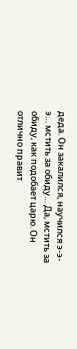деда. Он закалился, научился э-э-э… мстить за обиду… Да, мстить за обиду, как подобает царю. Он отлично правит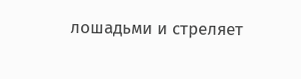лошадьми и стреляет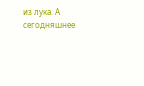из лука. А сегодняшнее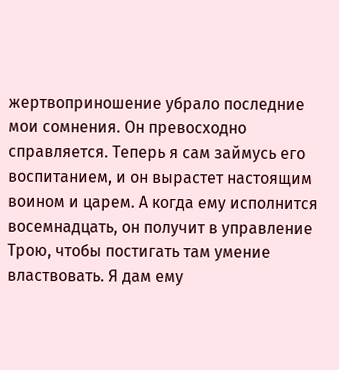жертвоприношение убрало последние мои сомнения. Он превосходно справляется. Теперь я сам займусь его воспитанием, и он вырастет настоящим воином и царем. А когда ему исполнится восемнадцать, он получит в управление Трою, чтобы постигать там умение властвовать. Я дам ему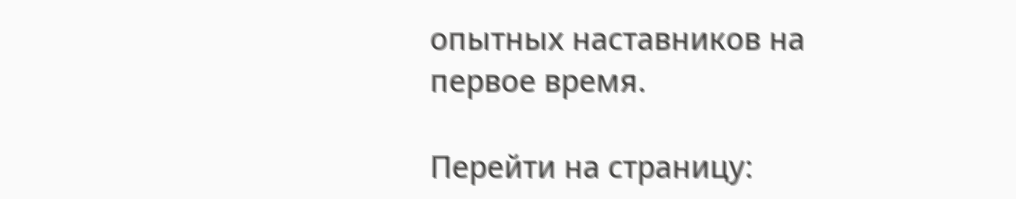опытных наставников на первое время.

Перейти на страницу: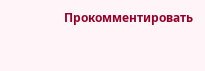Прокомментировать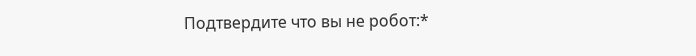Подтвердите что вы не робот:*